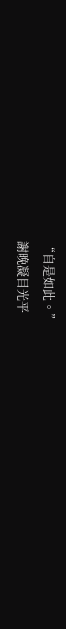“自是如此。”
謝晚凝目光平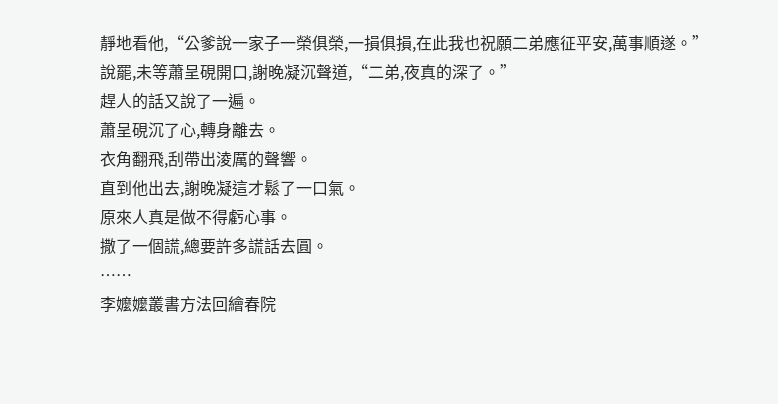靜地看他,“公爹說一家子一榮俱榮,一損俱損,在此我也祝願二弟應征平安,萬事順遂。”
說罷,未等蕭呈硯開口,謝晚凝沉聲道,“二弟,夜真的深了。”
趕人的話又說了一遍。
蕭呈硯沉了心,轉身離去。
衣角翻飛,刮帶出淩厲的聲響。
直到他出去,謝晚凝這才鬆了一口氣。
原來人真是做不得虧心事。
撒了一個謊,總要許多謊話去圓。
……
李嬤嬤叢書方法回繪春院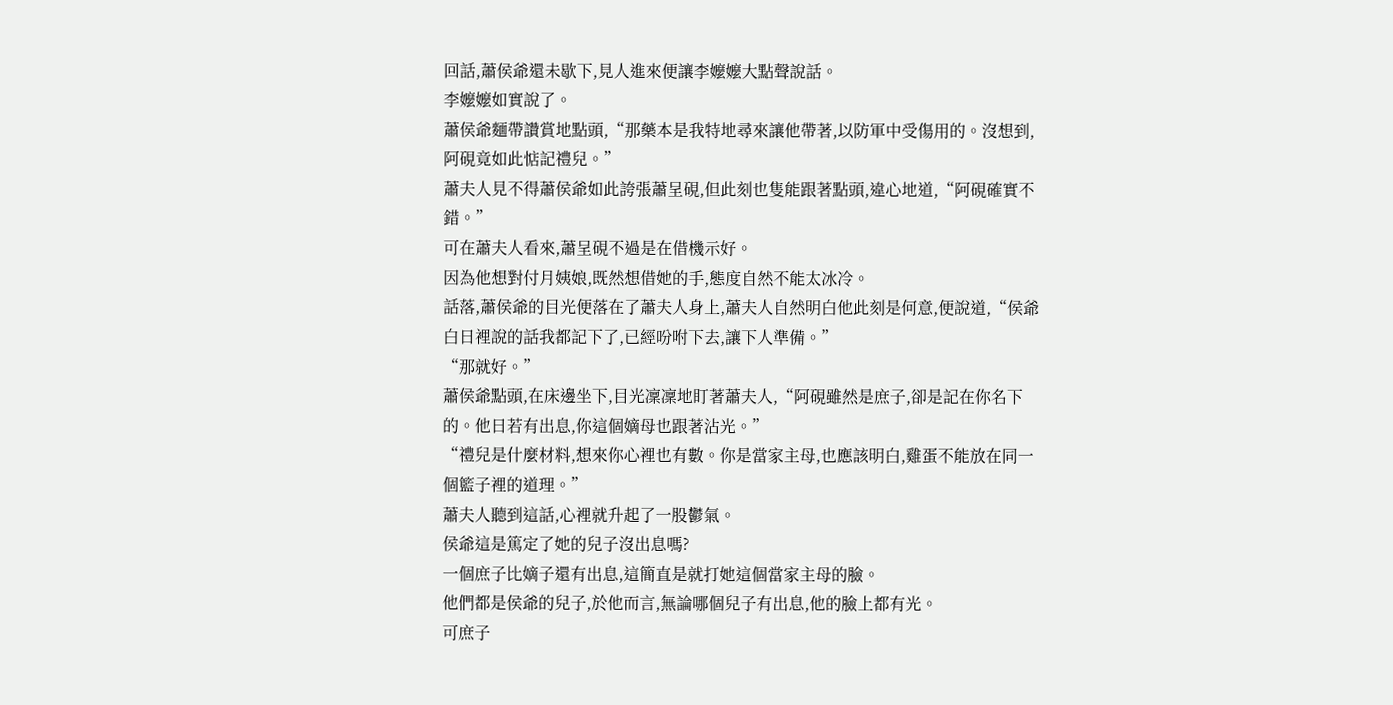回話,蕭侯爺還未歇下,見人進來便讓李嬤嬤大點聲說話。
李嬤嬤如實說了。
蕭侯爺麵帶讚賞地點頭,“那藥本是我特地尋來讓他帶著,以防軍中受傷用的。沒想到,阿硯竟如此惦記禮兒。”
蕭夫人見不得蕭侯爺如此誇張蕭呈硯,但此刻也隻能跟著點頭,違心地道,“阿硯確實不錯。”
可在蕭夫人看來,蕭呈硯不過是在借機示好。
因為他想對付月姨娘,既然想借她的手,態度自然不能太冰冷。
話落,蕭侯爺的目光便落在了蕭夫人身上,蕭夫人自然明白他此刻是何意,便說道,“侯爺白日裡說的話我都記下了,已經吩咐下去,讓下人準備。”
“那就好。”
蕭侯爺點頭,在床邊坐下,目光凜凜地盯著蕭夫人,“阿硯雖然是庶子,卻是記在你名下的。他日若有出息,你這個嫡母也跟著沾光。”
“禮兒是什麼材料,想來你心裡也有數。你是當家主母,也應該明白,雞蛋不能放在同一個籃子裡的道理。”
蕭夫人聽到這話,心裡就升起了一股鬱氣。
侯爺這是篤定了她的兒子沒出息嗎?
一個庶子比嫡子還有出息,這簡直是就打她這個當家主母的臉。
他們都是侯爺的兒子,於他而言,無論哪個兒子有出息,他的臉上都有光。
可庶子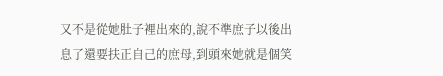又不是從她肚子裡出來的,說不準庶子以後出息了還要扶正自己的庶母,到頭來她就是個笑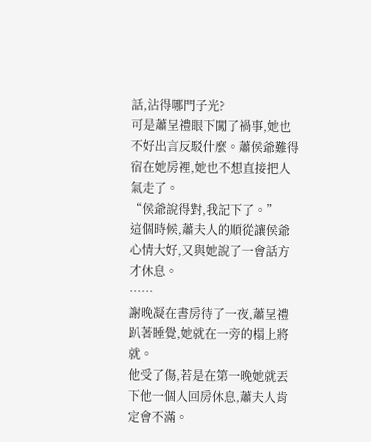話,沾得哪門子光?
可是蕭呈禮眼下闖了禍事,她也不好出言反駁什麼。蕭侯爺難得宿在她房裡,她也不想直接把人氣走了。
“侯爺說得對,我記下了。”
這個時候,蕭夫人的順從讓侯爺心情大好,又與她說了一會話方才休息。
……
謝晚凝在書房待了一夜,蕭呈禮趴著睡覺,她就在一旁的榻上將就。
他受了傷,若是在第一晚她就丟下他一個人回房休息,蕭夫人肯定會不滿。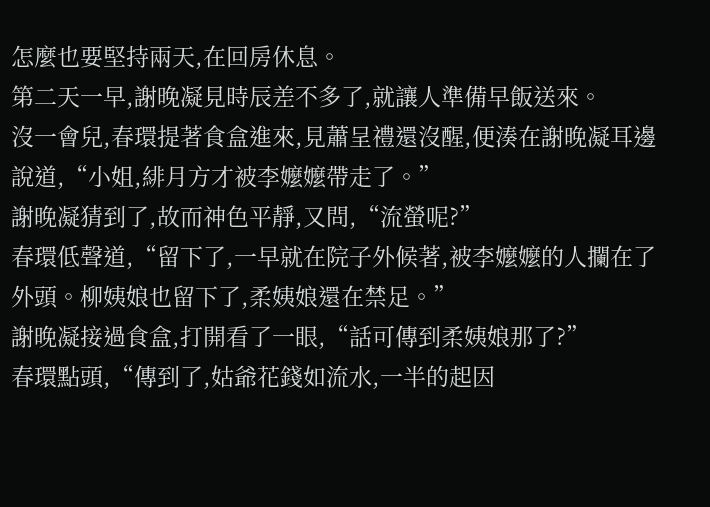怎麼也要堅持兩天,在回房休息。
第二天一早,謝晚凝見時辰差不多了,就讓人準備早飯送來。
沒一會兒,春環提著食盒進來,見蕭呈禮還沒醒,便湊在謝晚凝耳邊說道,“小姐,緋月方才被李嬤嬤帶走了。”
謝晚凝猜到了,故而神色平靜,又問,“流螢呢?”
春環低聲道,“留下了,一早就在院子外候著,被李嬤嬤的人攔在了外頭。柳姨娘也留下了,柔姨娘還在禁足。”
謝晚凝接過食盒,打開看了一眼,“話可傳到柔姨娘那了?”
春環點頭,“傳到了,姑爺花錢如流水,一半的起因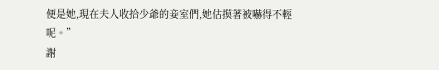便是她,現在夫人收拾少爺的妾室們,她估摸著被嚇得不輕呢。”
謝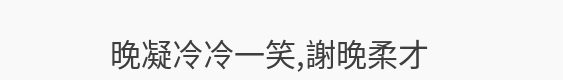晚凝冷冷一笑,謝晚柔才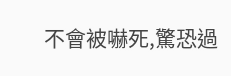不會被嚇死,驚恐過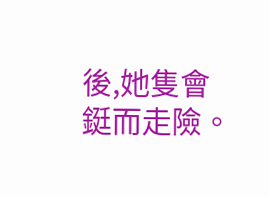後,她隻會鋌而走險。